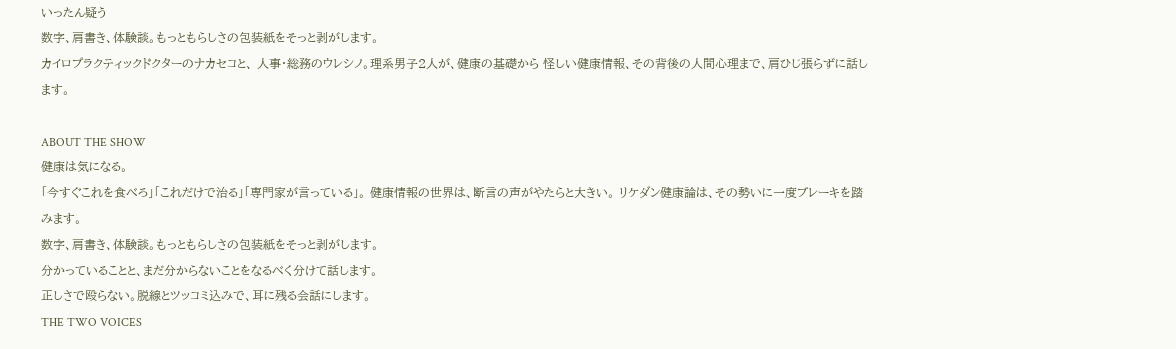いったん疑う
数字、肩書き、体験談。もっともらしさの包装紙をそっと剥がします。
カイロプラクティックドクターのナカセコと、 人事・総務のウレシノ。理系男子2人が、健康の基礎から 怪しい健康情報、その背後の人間心理まで、肩ひじ張らずに話します。

ABOUT THE SHOW
健康は気になる。
「今すぐこれを食べろ」「これだけで治る」「専門家が言っている」。 健康情報の世界は、断言の声がやたらと大きい。 リケダン健康論は、その勢いに一度ブレーキを踏みます。
数字、肩書き、体験談。もっともらしさの包装紙をそっと剥がします。
分かっていることと、まだ分からないことをなるべく分けて話します。
正しさで殴らない。脱線とツッコミ込みで、耳に残る会話にします。
THE TWO VOICES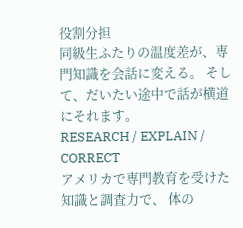役割分担
同級生ふたりの温度差が、専門知識を会話に変える。 そして、だいたい途中で話が横道にそれます。
RESEARCH / EXPLAIN / CORRECT
アメリカで専門教育を受けた知識と調査力で、 体の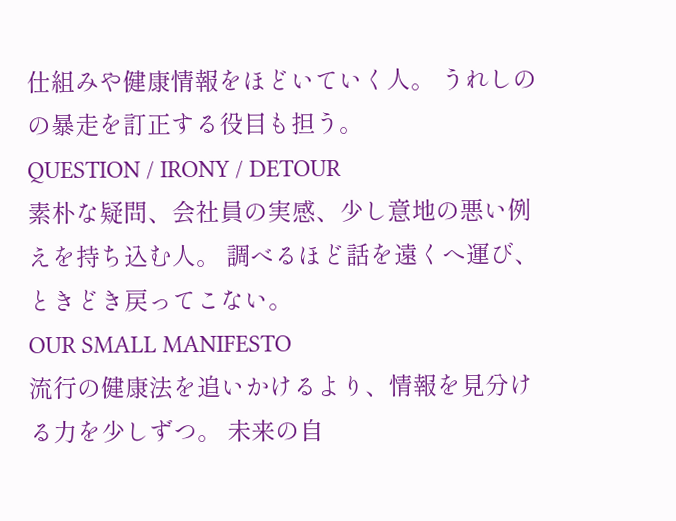仕組みや健康情報をほどいていく人。 うれしのの暴走を訂正する役目も担う。
QUESTION / IRONY / DETOUR
素朴な疑問、会社員の実感、少し意地の悪い例えを持ち込む人。 調べるほど話を遠くへ運び、ときどき戻ってこない。
OUR SMALL MANIFESTO
流行の健康法を追いかけるより、情報を見分ける力を少しずつ。 未来の自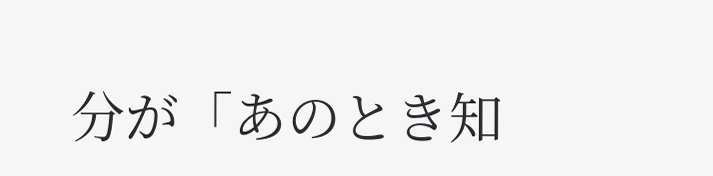分が「あのとき知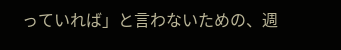っていれば」と言わないための、週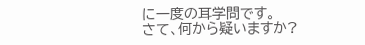に一度の耳学問です。
さて、何から疑いますか?